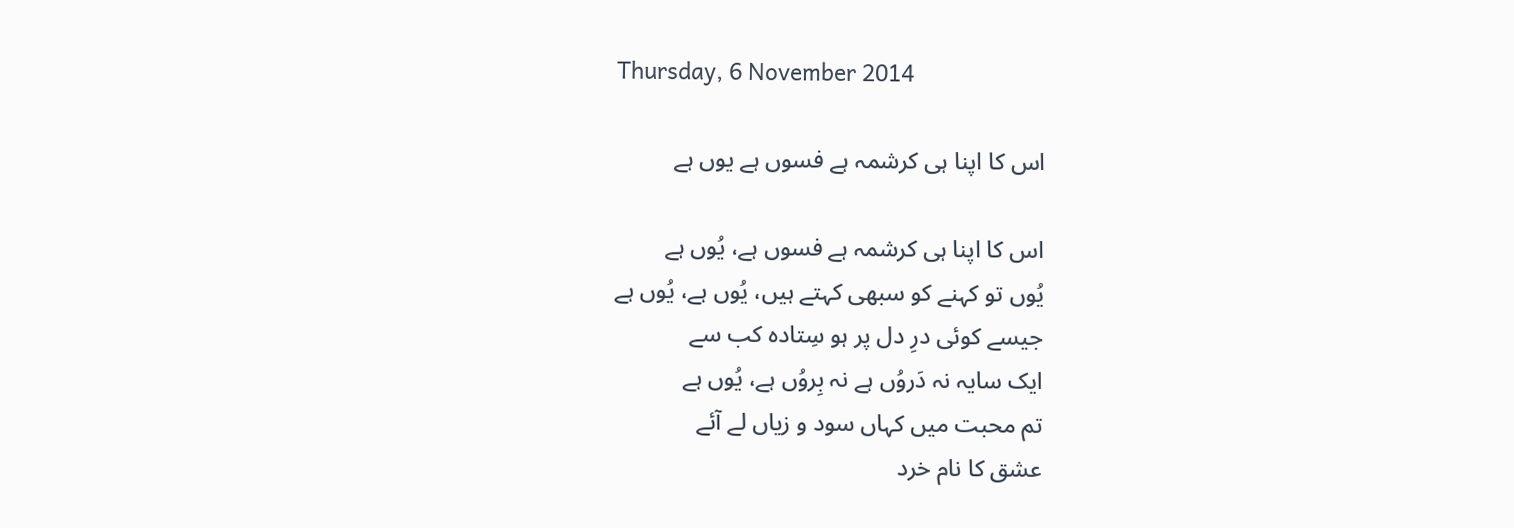Thursday, 6 November 2014

اس کا اپنا ہی کرشمہ ہے فسوں ہے یوں ہے

اس کا اپنا ہی کرشمہ ہے فسوں ہے، یُوں ہے
یُوں تو کہنے کو سبھی کہتے ہیں، یُوں ہے، یُوں ہے
جیسے کوئی درِ دل پر ہو سِتادہ کب سے
ایک سایہ نہ دَروُں ہے نہ بِروُں ہے، یُوں ہے
تم محبت میں کہاں سود و زیاں لے آئے
عشق کا نام خرد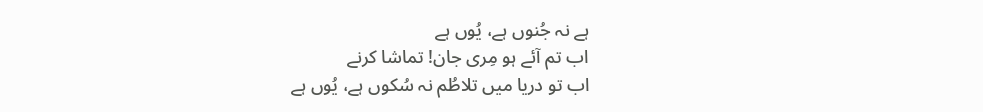ہے نہ جُنوں ہے، یُوں ہے
اب تم آئے ہو مِری جان! تماشا کرنے
اب تو دریا میں تلاطُم نہ سُکوں ہے، یُوں ہے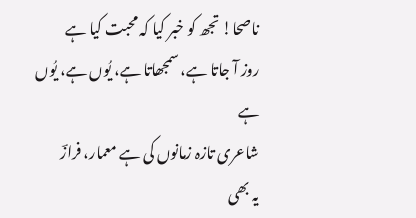ناصحا! تجھ کو خبر کیا کہ محبت کیا ہے
روز آ جاتا ہے، سمجھاتا ہے، یُوں ہے، یُوں ہے
شاعری تازہ زمانوں کی ہے معمار، فرازؔ
یہ بھی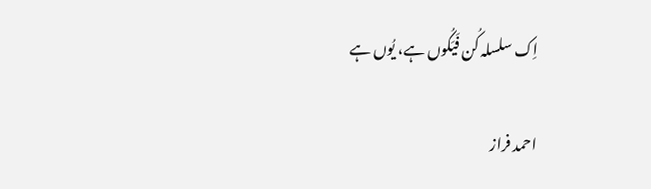اِک سلسلہ کُن فَیَکُوں ہے، یُوں ہے

احمد فراز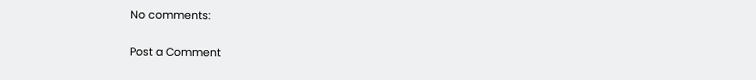No comments:

Post a Comment